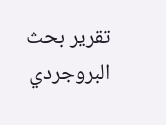تقرير بحث البروجردي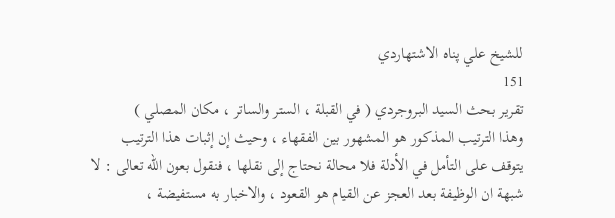للشيخ علي پناه الاشتهاردي
151
تقرير بحث السيد البروجردي ( في القبلة ، الستر والساتر ، مكان المصلي )
وهذا الترتيب المذكور هو المشهور بين الفقهاء ، وحيث إن إثبات هذا الترتيب يتوقف على التأمل في الأدلة فلا محالة نحتاج إلى نقلها ، فنقول بعون الله تعالى : لا شبهة ان الوظيفة بعد العجز عن القيام هو القعود ، والاخبار به مستفيضة ،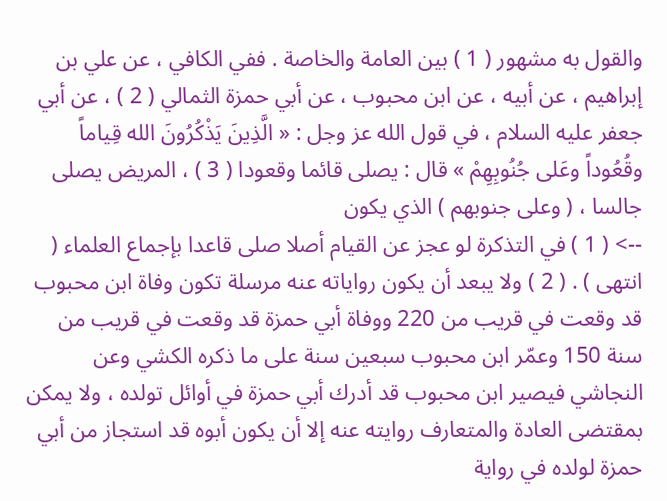والقول به مشهور ( 1 ) بين العامة والخاصة . ففي الكافي ، عن علي بن إبراهيم ، عن أبيه ، عن ابن محبوب ، عن أبي حمزة الثمالي ( 2 ) ، عن أبي جعفر عليه السلام ، في قول الله عز وجل : « الَّذِينَ يَذْكُرُونَ الله قِياماً وقُعُوداً وعَلى جُنُوبِهِمْ » قال : يصلى قائما وقعودا ( 3 ) ، المريض يصلى جالسا ، ( وعلى جنوبهم ) الذي يكون
--> ( 1 ) في التذكرة لو عجز عن القيام أصلا صلى قاعدا بإجماع العلماء ( انتهى ) . ( 2 ) ولا يبعد أن يكون رواياته عنه مرسلة تكون وفاة ابن محبوب قد وقعت في قريب من 220 ووفاة أبي حمزة قد وقعت في قريب من سنة 150 وعمّر ابن محبوب سبعين سنة على ما ذكره الكشي وعن النجاشي فيصير ابن محبوب قد أدرك أبي حمزة في أوائل تولده ، ولا يمكن بمقتضى العادة والمتعارف روايته عنه إلا أن يكون أبوه قد استجاز من أبي حمزة لولده في رواية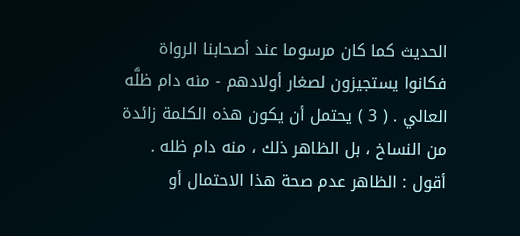الحديث كما كان مرسوما عند أصحابنا الرواة فكانوا يستجيزون لصغار أولادهم - منه دام ظلَّه العالي . ( 3 ) يحتمل أن يكون هذه الكلمة زائدة من النساخ ، بل الظاهر ذلك ، منه دام ظله . أقول : الظاهر عدم صحة هذا الاحتمال أو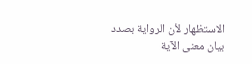الاستظهار لأن الرواية بصدد بيان معنى الآية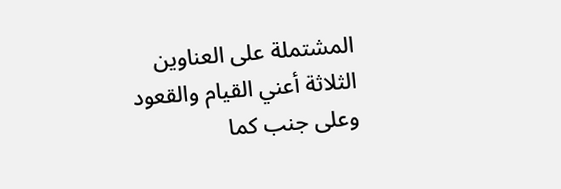المشتملة على العناوين الثلاثة أعني القيام والقعود وعلى جنب كما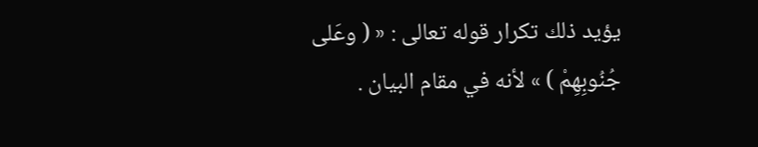يؤيد ذلك تكرار قوله تعالى : « ( وعَلى جُنُوبِهِمْ ) » لأنه في مقام البيان .